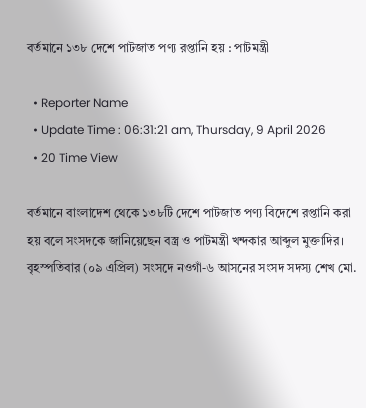বর্তমানে ১৩৮ দেশে পাটজাত পণ্য রপ্তানি হয় : পাটমন্ত্রী

  • Reporter Name
  • Update Time : 06:31:21 am, Thursday, 9 April 2026
  • 20 Time View

বর্তমানে বাংলাদেশ থেকে ১৩৮টি দেশে পাটজাত পণ্য বিদেশে রপ্তানি করা হয় বলে সংসদকে জানিয়েছেন বস্ত্র ও পাটমন্ত্রী খন্দকার আব্দুল মুক্তাদির। বৃহস্পতিবার (০৯ এপ্রিল) সংসদে নওগাঁ-৬ আসনের সংসদ সদস‌্য শেখ মো.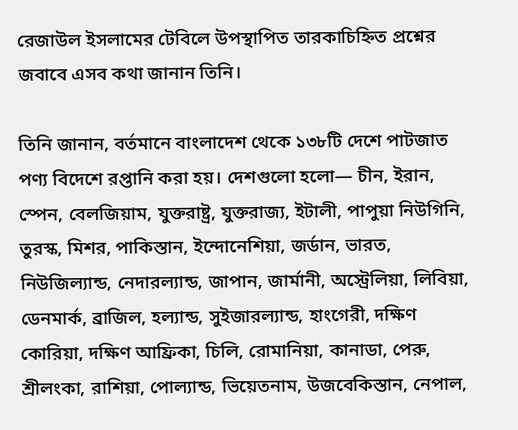রেজাউল ইসলামের টেবিলে উপস্থাপিত তারকাচিহ্নিত প্রশ্নের জবাবে এসব কথা জানান তিনি।

তিনি জানান, বর্তমানে বাংলাদেশ থেকে ১৩৮টি দেশে পাটজাত পণ্য বিদেশে রপ্তানি করা হয়। দেশগুলো হলো— চীন, ইরান, স্পেন, বেলজিয়াম, যুক্তরাষ্ট্র, যুক্তরাজ্য, ইটালী, পাপুয়া নিউগিনি, তুরস্ক, মিশর, পাকিস্তান, ইন্দোনেশিয়া, জর্ডান, ভারত, নিউজিল্যান্ড, নেদারল্যান্ড, জাপান, জার্মানী, অস্ট্রেলিয়া, লিবিয়া, ডেনমার্ক, ব্রাজিল, হল্যান্ড, সুইজারল্যান্ড, হাংগেরী, দক্ষিণ কোরিয়া, দক্ষিণ আফ্রিকা, চিলি, রোমানিয়া, কানাডা, পেরু, শ্রীলংকা, রাশিয়া, পোল্যান্ড, ভিয়েতনাম, উজবেকিস্তান, নেপাল,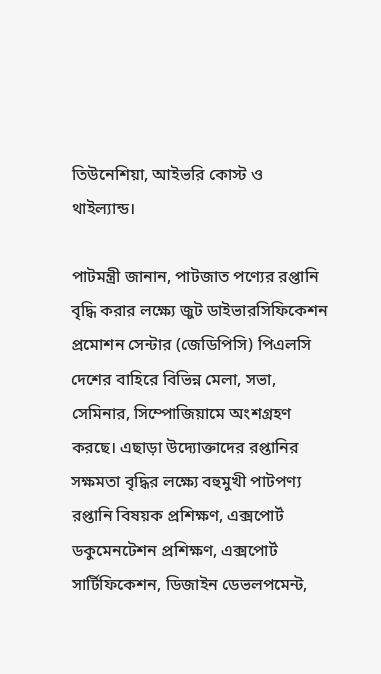তিউনেশিয়া, আইভরি কোস্ট ও থাইল্যান্ড।

পাটমন্ত্রী জানান, পাটজাত পণ্যের রপ্তানি বৃদ্ধি করার লক্ষ্যে জুট ডাইভারসিফিকেশন প্রমোশন সেন্টার (জেডিপিসি) পিএলসি দেশের বাহিরে বিভিন্ন মেলা, সভা, সেমিনার, সিম্পোজিয়ামে অংশগ্রহণ করছে। এছাড়া উদ্যোক্তাদের রপ্তানির সক্ষমতা বৃদ্ধির লক্ষ্যে বহুমুখী পাটপণ্য রপ্তানি বিষয়ক প্রশিক্ষণ, এক্সপোর্ট ডকুমেনটেশন প্রশিক্ষণ, এক্সপোর্ট সার্টিফিকেশন, ডিজাইন ডেভলপমেন্ট,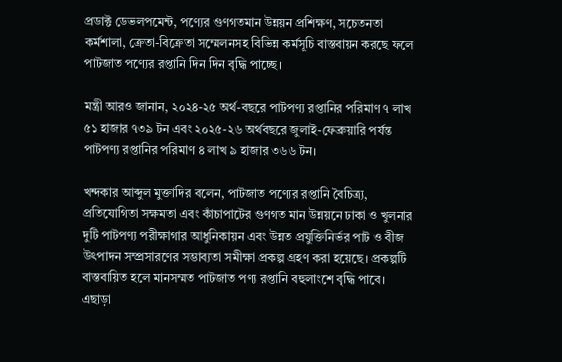প্রডাক্ট ডেভলপমেন্ট, পণ্যের গুণগতমান উন্নয়ন প্রশিক্ষণ, সচেতনতা কর্মশালা, ক্রেতা-বিক্রেতা সম্মেলনসহ বিভিন্ন কর্মসূচি বাস্তবায়ন করছে ফলে পাটজাত পণ্যের রপ্তানি দিন দিন বৃদ্ধি পাচ্ছে।

মন্ত্রী আরও জানান, ২০২৪-২৫ অর্থ-বছরে পাটপণ্য রপ্তানির পরিমাণ ৭ লাখ ৫১ হাজার ৭৩৯ টন এবং ২০২৫-২৬ অর্থবছরে জুলাই-ফেব্রুয়ারি পর্যন্ত পাটপণ্য রপ্তানির পরিমাণ ৪ লাখ ৯ হাজার ৩৬৬ টন।

খন্দকার আব্দুল মুক্তাদির বলেন, পাটজাত পণ্যের রপ্তানি বৈচিত্র্য, প্রতিযোগিতা সক্ষমতা এবং কাঁচাপাটের গুণগত মান উন্নয়নে ঢাকা ও খুলনার দুটি পাটপণ্য পরীক্ষাগার আধুনিকায়ন এবং উন্নত প্রযুক্তিনির্ভর পাট ও বীজ উৎপাদন সম্প্রসারণের সম্ভাব্যতা সমীক্ষা প্রকল্প গ্রহণ করা হয়েছে। প্রকল্পটি বাস্তবায়িত হলে মানসম্মত পাটজাত পণ্য রপ্তানি বহুলাংশে বৃদ্ধি পাবে। এছাড়া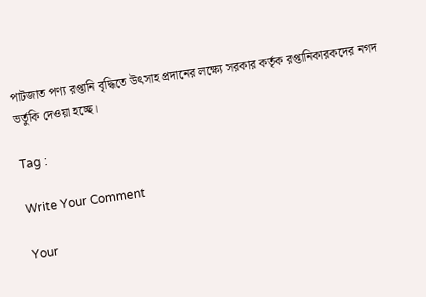পাটজাত পণ্য রপ্তানি বৃদ্ধিতে উৎসাহ প্রদানের লক্ষ্যে সরকার কর্তৃক রপ্তানিকারকদের নগদ ভর্তুকি দেওয়া হচ্ছে।

Tag :

Write Your Comment

Your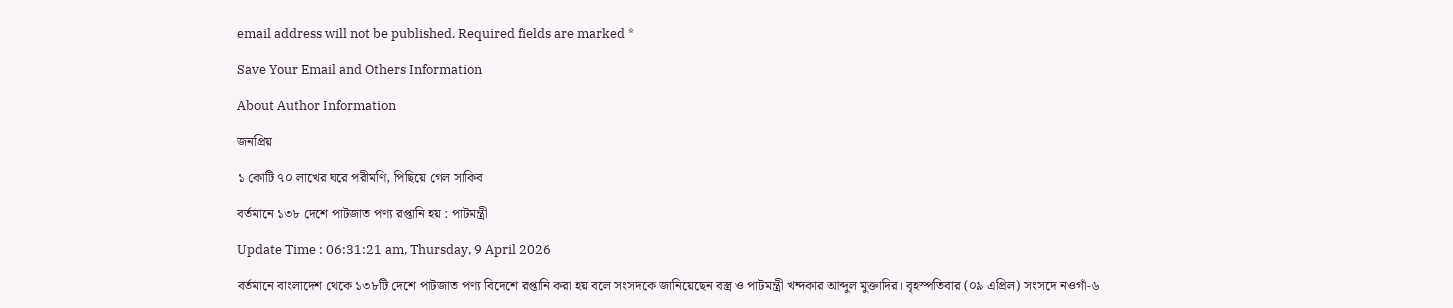email address will not be published. Required fields are marked *

Save Your Email and Others Information

About Author Information

জনপ্রিয়

১ কোটি ৭০ লাখের ঘরে পরীমণি, পিছিয়ে গেল সাকিব

বর্তমানে ১৩৮ দেশে পাটজাত পণ্য রপ্তানি হয় : পাটমন্ত্রী

Update Time : 06:31:21 am, Thursday, 9 April 2026

বর্তমানে বাংলাদেশ থেকে ১৩৮টি দেশে পাটজাত পণ্য বিদেশে রপ্তানি করা হয় বলে সংসদকে জানিয়েছেন বস্ত্র ও পাটমন্ত্রী খন্দকার আব্দুল মুক্তাদির। বৃহস্পতিবার (০৯ এপ্রিল) সংসদে নওগাঁ-৬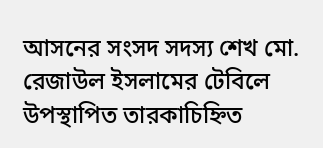আসনের সংসদ সদস‌্য শেখ মো. রেজাউল ইসলামের টেবিলে উপস্থাপিত তারকাচিহ্নিত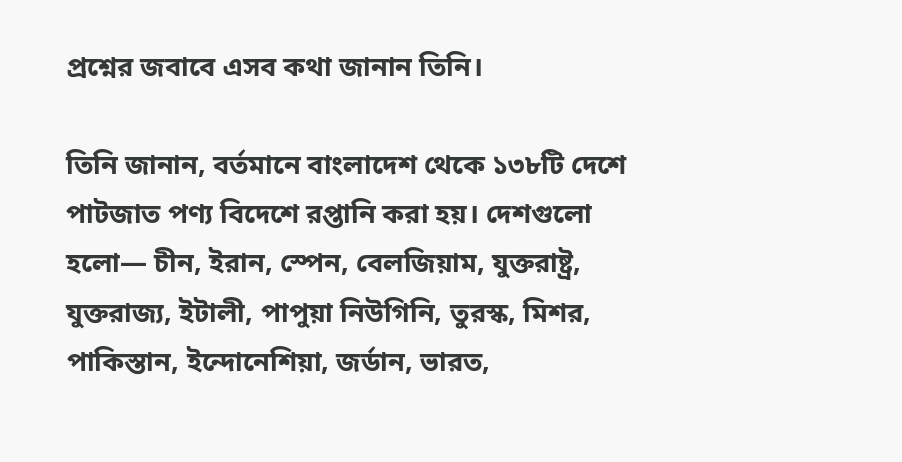প্রশ্নের জবাবে এসব কথা জানান তিনি।

তিনি জানান, বর্তমানে বাংলাদেশ থেকে ১৩৮টি দেশে পাটজাত পণ্য বিদেশে রপ্তানি করা হয়। দেশগুলো হলো— চীন, ইরান, স্পেন, বেলজিয়াম, যুক্তরাষ্ট্র, যুক্তরাজ্য, ইটালী, পাপুয়া নিউগিনি, তুরস্ক, মিশর, পাকিস্তান, ইন্দোনেশিয়া, জর্ডান, ভারত,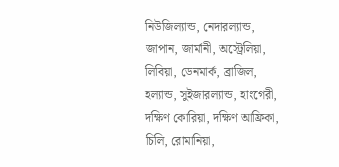নিউজিল্যান্ড, নেদারল্যান্ড, জাপান, জার্মানী, অস্ট্রেলিয়া, লিবিয়া, ডেনমার্ক, ব্রাজিল, হল্যান্ড, সুইজারল্যান্ড, হাংগেরী, দক্ষিণ কোরিয়া, দক্ষিণ আফ্রিকা, চিলি, রোমানিয়া,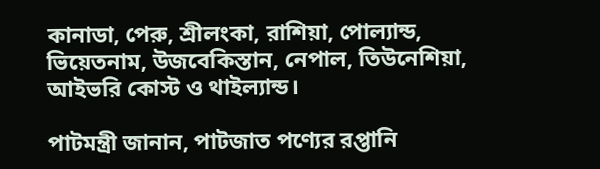কানাডা, পেরু, শ্রীলংকা, রাশিয়া, পোল্যান্ড, ভিয়েতনাম, উজবেকিস্তান, নেপাল, তিউনেশিয়া, আইভরি কোস্ট ও থাইল্যান্ড।

পাটমন্ত্রী জানান, পাটজাত পণ্যের রপ্তানি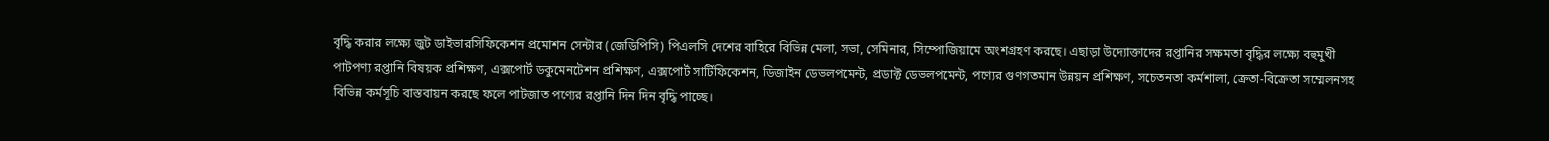বৃদ্ধি করার লক্ষ্যে জুট ডাইভারসিফিকেশন প্রমোশন সেন্টার (জেডিপিসি) পিএলসি দেশের বাহিরে বিভিন্ন মেলা, সভা, সেমিনার, সিম্পোজিয়ামে অংশগ্রহণ করছে। এছাড়া উদ্যোক্তাদের রপ্তানির সক্ষমতা বৃদ্ধির লক্ষ্যে বহুমুখী পাটপণ্য রপ্তানি বিষয়ক প্রশিক্ষণ, এক্সপোর্ট ডকুমেনটেশন প্রশিক্ষণ, এক্সপোর্ট সার্টিফিকেশন, ডিজাইন ডেভলপমেন্ট, প্রডাক্ট ডেভলপমেন্ট, পণ্যের গুণগতমান উন্নয়ন প্রশিক্ষণ, সচেতনতা কর্মশালা, ক্রেতা-বিক্রেতা সম্মেলনসহ বিভিন্ন কর্মসূচি বাস্তবায়ন করছে ফলে পাটজাত পণ্যের রপ্তানি দিন দিন বৃদ্ধি পাচ্ছে।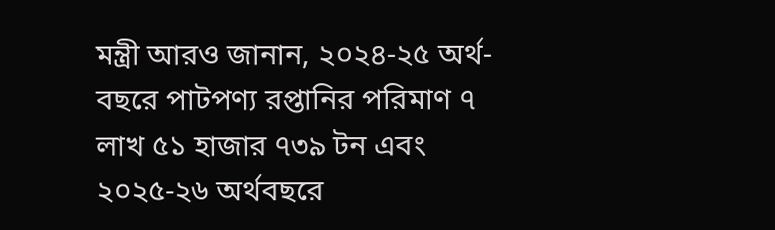মন্ত্রী আরও জানান, ২০২৪-২৫ অর্থ-বছরে পাটপণ্য রপ্তানির পরিমাণ ৭ লাখ ৫১ হাজার ৭৩৯ টন এবং ২০২৫-২৬ অর্থবছরে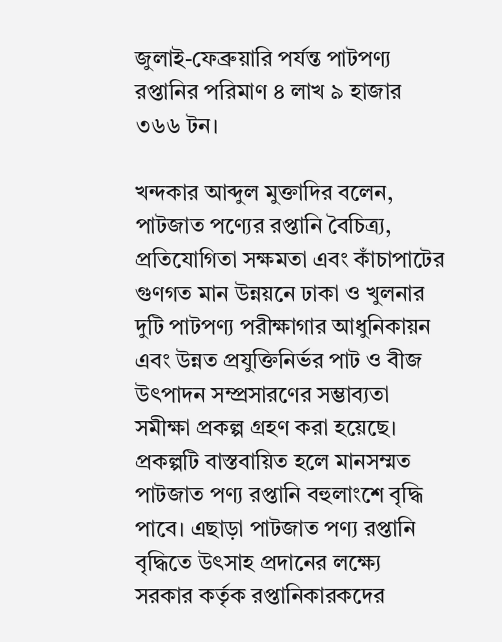জুলাই-ফেব্রুয়ারি পর্যন্ত পাটপণ্য রপ্তানির পরিমাণ ৪ লাখ ৯ হাজার ৩৬৬ টন।

খন্দকার আব্দুল মুক্তাদির বলেন, পাটজাত পণ্যের রপ্তানি বৈচিত্র্য, প্রতিযোগিতা সক্ষমতা এবং কাঁচাপাটের গুণগত মান উন্নয়নে ঢাকা ও খুলনার দুটি পাটপণ্য পরীক্ষাগার আধুনিকায়ন এবং উন্নত প্রযুক্তিনির্ভর পাট ও বীজ উৎপাদন সম্প্রসারণের সম্ভাব্যতা সমীক্ষা প্রকল্প গ্রহণ করা হয়েছে। প্রকল্পটি বাস্তবায়িত হলে মানসম্মত পাটজাত পণ্য রপ্তানি বহুলাংশে বৃদ্ধি পাবে। এছাড়া পাটজাত পণ্য রপ্তানি বৃদ্ধিতে উৎসাহ প্রদানের লক্ষ্যে সরকার কর্তৃক রপ্তানিকারকদের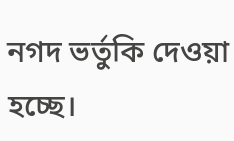নগদ ভর্তুকি দেওয়া হচ্ছে।